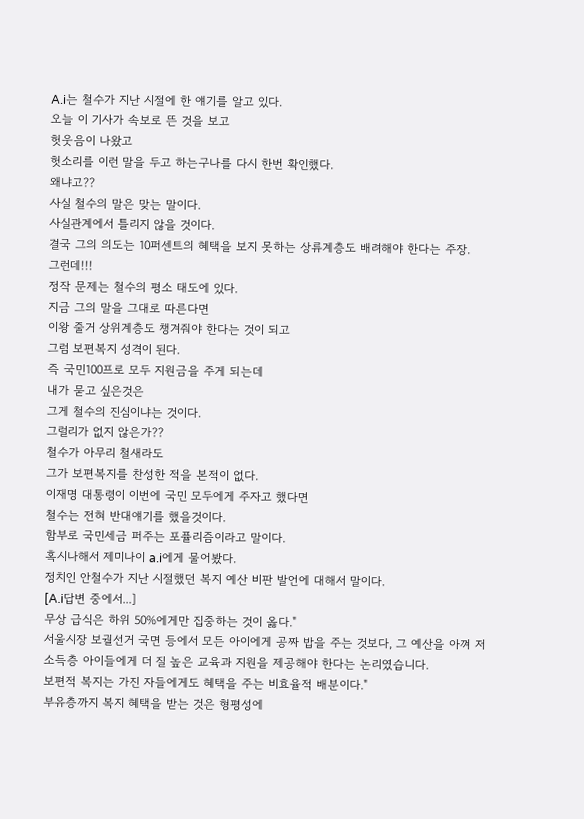A.i는 철수가 지난 시절에 한 얘기를 알고 있다.
오늘 이 기사가 속보로 뜬 것을 보고
헛웃음이 나왔고
헛소리를 이런 말을 두고 하는구나를 다시 한번 확인했다.
왜냐고??
사실 철수의 말은 맞는 말이다.
사실관계에서 틀리지 않을 것이다.
결국 그의 의도는 10퍼센트의 혜택을 보지 못하는 상류계층도 배려해야 한다는 주장.
그런데!!!
정작 문제는 철수의 평소 태도에 있다.
지금 그의 말을 그대로 따른다면
이왕 줄거 상위계층도 챙겨줘야 한다는 것이 되고
그럼 보편복지 성격이 된다.
즉 국민100프로 모두 지원금을 주게 되는데
내가 묻고 싶은것은
그게 철수의 진심이냐는 것이다.
그럴리가 없지 않은가??
철수가 아무리 철새라도
그가 보편복지를 찬성한 적을 본적이 없다.
이재명 대통령이 이번에 국민 모두에게 주자고 했다면
철수는 전혀 반대얘기를 했을것이다.
함부로 국민세금 퍼주는 포퓰리즘이라고 말이다.
혹시나해서 제미나이 a.i에게 물어봤다.
정치인 안철수가 지난 시절했던 복지 예산 비판 발언에 대해서 말이다.
[A.i답변 중에서...]
무상 급식은 하위 50%에게만 집중하는 것이 옳다."
서울시장 보궐선거 국면 등에서 모든 아이에게 공짜 밥을 주는 것보다, 그 예산을 아껴 저소득층 아이들에게 더 질 높은 교육과 지원을 제공해야 한다는 논리였습니다.
보편적 복지는 가진 자들에게도 혜택을 주는 비효율적 배분이다."
부유층까지 복지 혜택을 받는 것은 형평성에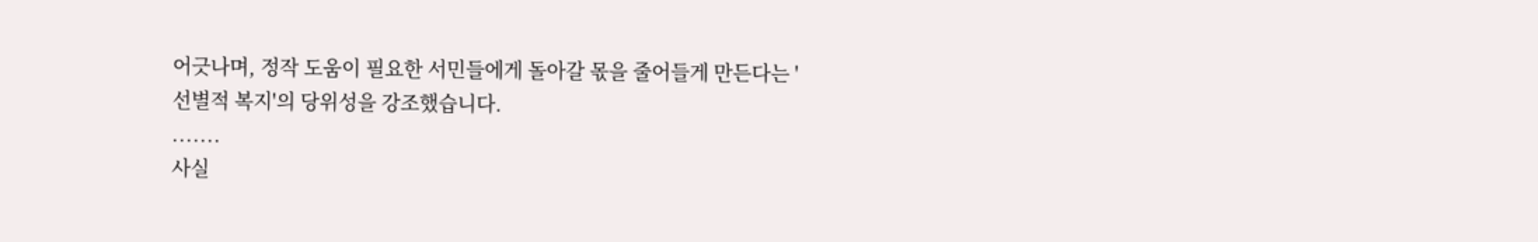어긋나며, 정작 도움이 필요한 서민들에게 돌아갈 몫을 줄어들게 만든다는 '선별적 복지'의 당위성을 강조했습니다.
.......
사실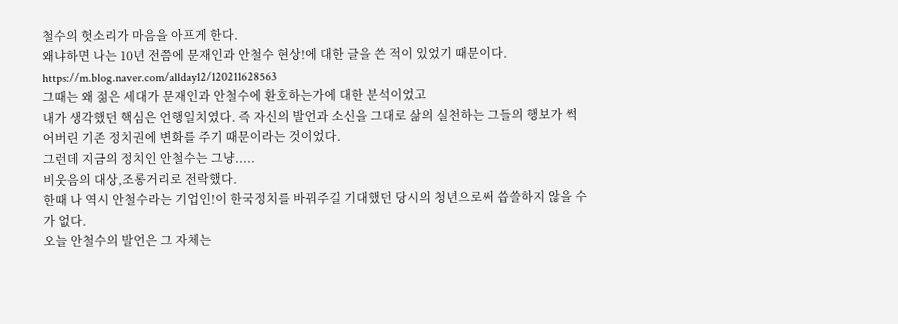철수의 헛소리가 마음을 아프게 한다.
왜냐하면 나는 10년 전쯤에 문재인과 안철수 현상!에 대한 글을 쓴 적이 있었기 때문이다.
https://m.blog.naver.com/allday12/120211628563
그때는 왜 젊은 세대가 문재인과 안철수에 환호하는가에 대한 분석이었고
내가 생각했던 핵심은 언행일치였다. 즉 자신의 발언과 소신을 그대로 삶의 실천하는 그들의 행보가 썩어버린 기존 정치권에 변화를 주기 때문이라는 것이었다.
그런데 지금의 정치인 안철수는 그냥.....
비웃음의 대상,조롱거리로 전락했다.
한때 나 역시 안철수라는 기업인!이 한국정치를 바꿔주길 기대했던 당시의 청년으로써 씁쓸하지 않을 수가 없다.
오늘 안철수의 발언은 그 자체는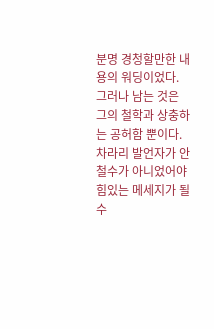분명 경청할만한 내용의 워딩이었다.
그러나 남는 것은 그의 철학과 상충하는 공허함 뿐이다.
차라리 발언자가 안철수가 아니었어야 힘있는 메세지가 될수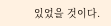있었을 것이다.